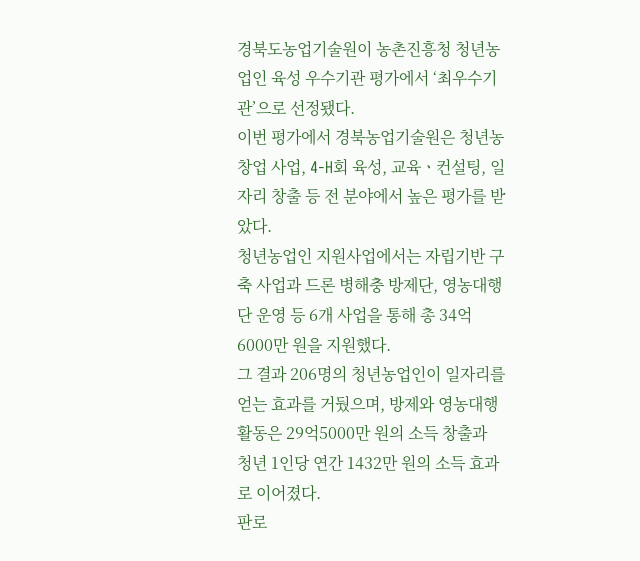경북도농업기술원이 농촌진흥청 청년농업인 육성 우수기관 평가에서 ‘최우수기관’으로 선정됐다.
이번 평가에서 경북농업기술원은 청년농 창업 사업, 4-H회 육성, 교육ㆍ컨설팅, 일자리 창출 등 전 분야에서 높은 평가를 받았다.
청년농업인 지원사업에서는 자립기반 구축 사업과 드론 병해충 방제단, 영농대행단 운영 등 6개 사업을 통해 총 34억6000만 원을 지원했다.
그 결과 206명의 청년농업인이 일자리를 얻는 효과를 거뒀으며, 방제와 영농대행 활동은 29억5000만 원의 소득 창출과 청년 1인당 연간 1432만 원의 소득 효과로 이어졌다.
판로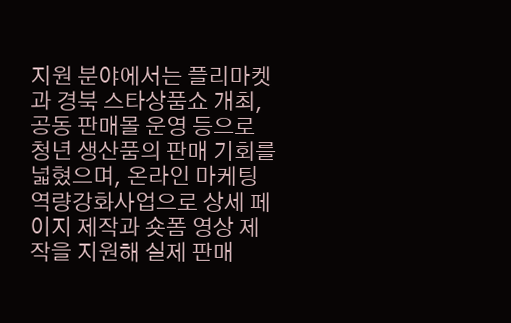지원 분야에서는 플리마켓과 경북 스타상품쇼 개최, 공동 판매몰 운영 등으로 청년 생산품의 판매 기회를 넓혔으며, 온라인 마케팅 역량강화사업으로 상세 페이지 제작과 숏폼 영상 제작을 지원해 실제 판매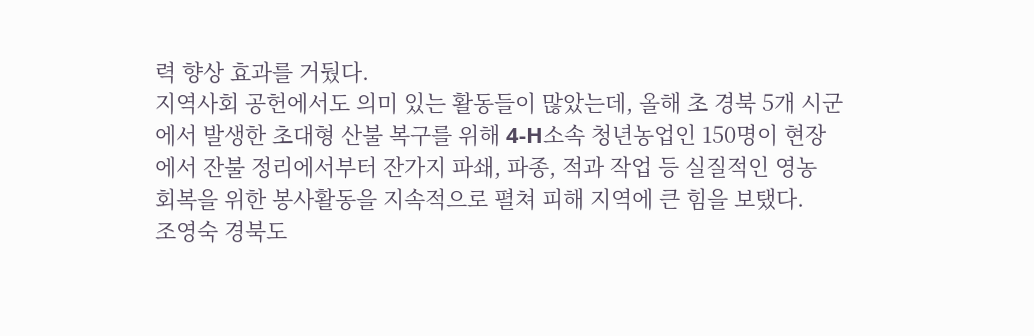력 향상 효과를 거뒀다.
지역사회 공헌에서도 의미 있는 활동들이 많았는데, 올해 초 경북 5개 시군에서 발생한 초대형 산불 복구를 위해 4-H소속 청년농업인 150명이 현장에서 잔불 정리에서부터 잔가지 파쇄, 파종, 적과 작업 등 실질적인 영농 회복을 위한 봉사활동을 지속적으로 펼쳐 피해 지역에 큰 힘을 보탰다.
조영숙 경북도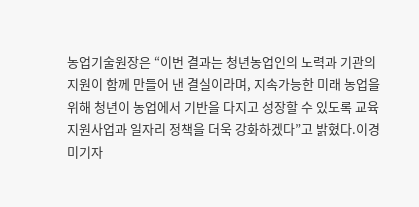농업기술원장은 “이번 결과는 청년농업인의 노력과 기관의 지원이 함께 만들어 낸 결실이라며, 지속가능한 미래 농업을 위해 청년이 농업에서 기반을 다지고 성장할 수 있도록 교육 지원사업과 일자리 정책을 더욱 강화하겠다”고 밝혔다.이경미기자